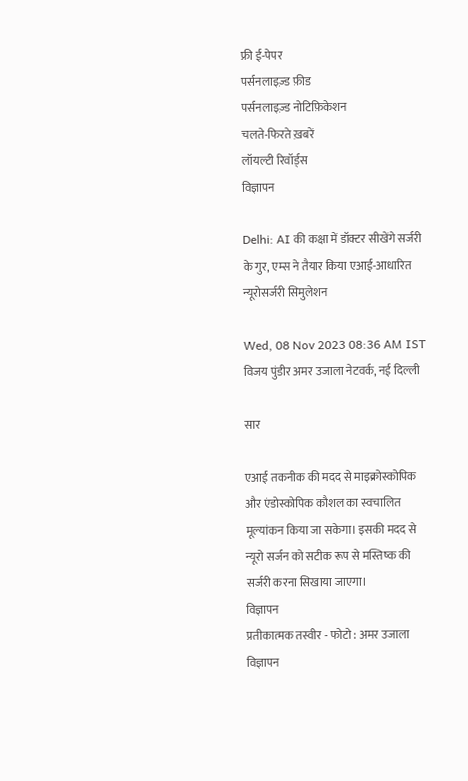फ्री ई-पेपर
पर्सनलाइज़्ड फ़ीड
पर्सनलाइज़्ड नोटिफ़िकेशन
चलते-फिरते ख़बरें
लॉयल्टी रिवॉर्ड्स
विज्ञापन

Delhi: AI की कक्षा में डॉक्टर सीखेंगे सर्जरी के गुर, एम्स ने तैयार किया एआई-आधारित न्यूरोसर्जरी सिमुलेशन

Wed, 08 Nov 2023 08:36 AM IST
विजय पुंडीर अमर उजाला नेटवर्क, नई दिल्ली

सार

एआई तकनीक की मदद से माइक्रोस्कोपिक और एंडोस्कोपिक कौशल का स्वचालित मूल्यांकन किया जा सकेगा। इसकी मदद से न्यूरो सर्जन को सटीक रूप से मस्तिष्क की सर्जरी करना सिखाया जाएगा।
विज्ञापन
प्रतीकात्मक तस्वीर - फोटो : अमर उजाला
विज्ञापन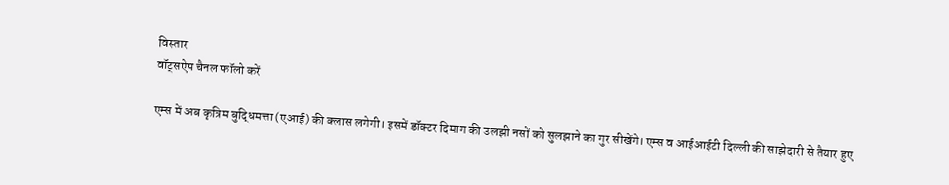विस्तार
वॉट्सऐप चैनल फॉलो करें

एम्स में अब कृत्रिम बुद्धिमत्ता (एआई) की क्लास लगेगी। इसमें डॉक्टर दिमाग की उलझी नसों को सुलझाने का गुर सीखेंगे। एम्स व आईआईटी दिल्ली की साझेदारी से तैयार हुए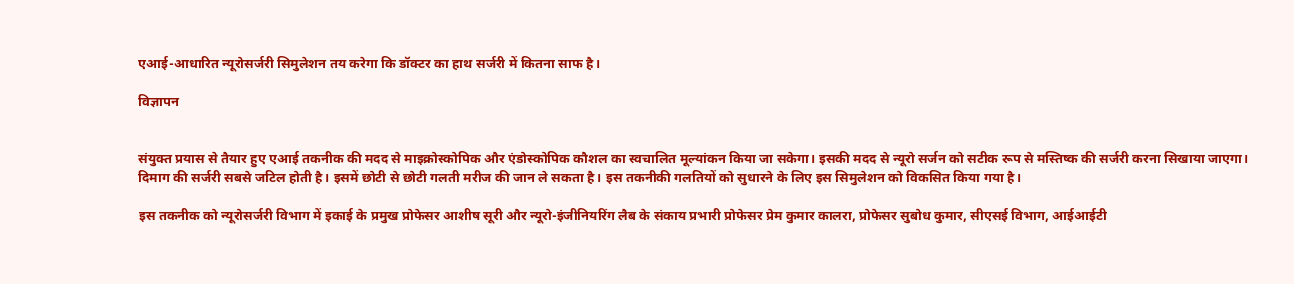एआई-आधारित न्यूरोसर्जरी सिमुलेशन तय करेगा कि डॉक्टर का हाथ सर्जरी में कितना साफ है।

विज्ञापन


संयुक्त प्रयास से तैयार हुए एआई तकनीक की मदद से माइक्रोस्कोपिक और एंडोस्कोपिक कौशल का स्वचालित मूल्यांकन किया जा सकेगा। इसकी मदद से न्यूरो सर्जन को सटीक रूप से मस्तिष्क की सर्जरी करना सिखाया जाएगा। दिमाग की सर्जरी सबसे जटिल होती है। इसमें छोटी से छोटी गलती मरीज की जान ले सकता है। इस तकनीकी गलतियों को सुधारने के लिए इस सिमुलेशन को विकसित किया गया है।

इस तकनीक को न्यूरोसर्जरी विभाग में इकाई के प्रमुख प्रोफेसर आशीष सूरी और न्यूरो-इंजीनियरिंग लैब के संकाय प्रभारी प्रोफेसर प्रेम कुमार कालरा, प्रोफेसर सुबोध कुमार, सीएसई विभाग, आईआईटी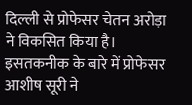दिल्ली से प्रोफेसर चेतन अरोड़ा ने विकसित किया है। इसतकनीक के बारे में प्रोफेसर आशीष सूरी ने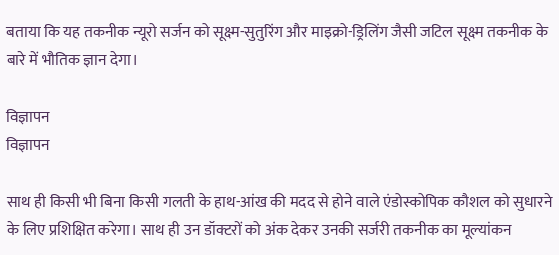बताया कि यह तकनीक न्यूरो सर्जन को सूक्ष्म-सुतुरिंग और माइक्रो-ड्रिलिंग जैसी जटिल सूक्ष्म तकनीक के बारे में भौतिक ज्ञान देगा।

विज्ञापन
विज्ञापन

साथ ही किसी भी बिना किसी गलती के हाथ-आंख की मदद से होने वाले एंडोस्कोपिक कौशल को सुधारने के लिए प्रशिक्षित करेगा। साथ ही उन डॉक्टरों को अंक देकर उनकी सर्जरी तकनीक का मूल्यांकन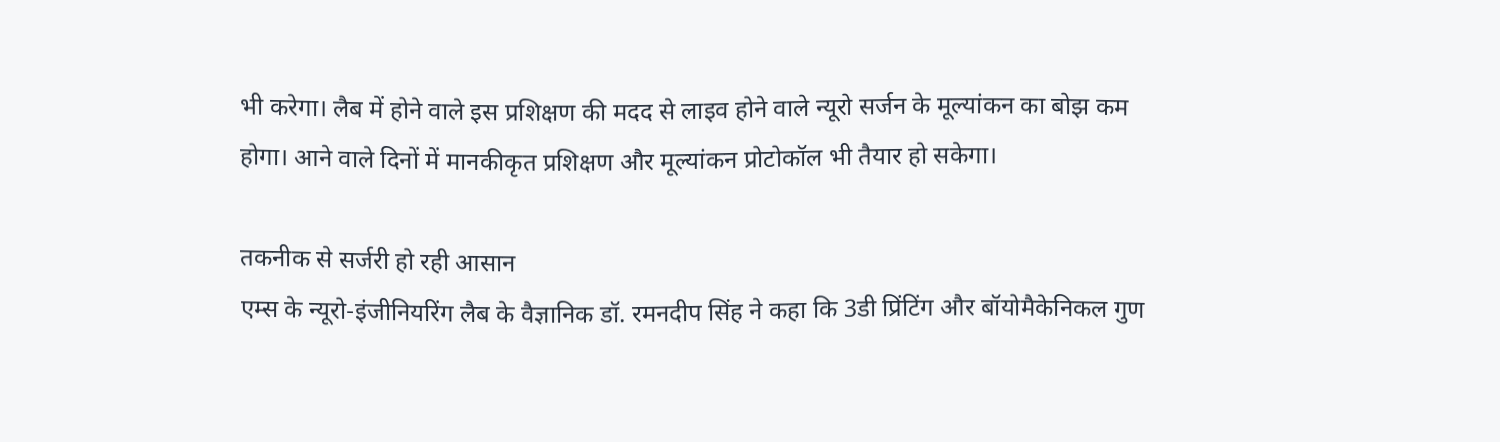भी करेगा। लैब में होने वाले इस प्रशिक्षण की मदद से लाइव होने वाले न्यूरो सर्जन के मूल्यांकन का बोझ कम होगा। आने वाले दिनों में मानकीकृत प्रशिक्षण और मूल्यांकन प्रोटोकॉल भी तैयार हो सकेगा।

तकनीक से सर्जरी हो रही आसान
एम्स के न्यूरो-इंजीनियरिंग लैब के वैज्ञानिक डॉ. रमनदीप सिंह ने कहा कि 3डी प्रिंटिंग और बॉयोमैकेनिकल गुण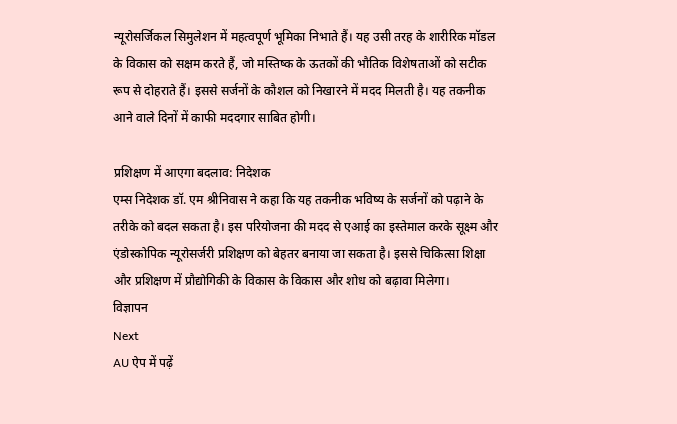न्यूरोसर्जिकल सिमुलेशन में महत्वपूर्ण भूमिका निभाते हैं। यह उसी तरह के शारीरिक मॉडल के विकास को सक्षम करते हैं, जो मस्तिष्क के ऊतकों की भौतिक विशेषताओं को सटीक रूप से दोहराते हैं। इससे सर्जनों के कौशल को निखारने में मदद मिलती है। यह तकनीक आने वाले दिनों में काफी मददगार साबित होगी।

प्रशिक्षण में आएगा बदलाव: निदेशक
एम्स निदेशक डॉ. एम श्रीनिवास ने कहा कि यह तकनीक भविष्य के सर्जनों को पढ़ाने के तरीके को बदल सकता है। इस परियोजना की मदद से एआई का इस्तेमाल करके सूक्ष्म और एंडोस्कोपिक न्यूरोसर्जरी प्रशिक्षण को बेहतर बनाया जा सकता है। इससे चिकित्सा शिक्षा और प्रशिक्षण में प्रौद्योगिकी के विकास के विकास और शोध को बढ़ावा मिलेगा।
विज्ञापन
Next
AU ऐप में पढ़ें